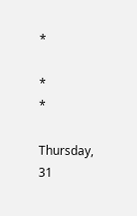*

*
*

Thursday, 31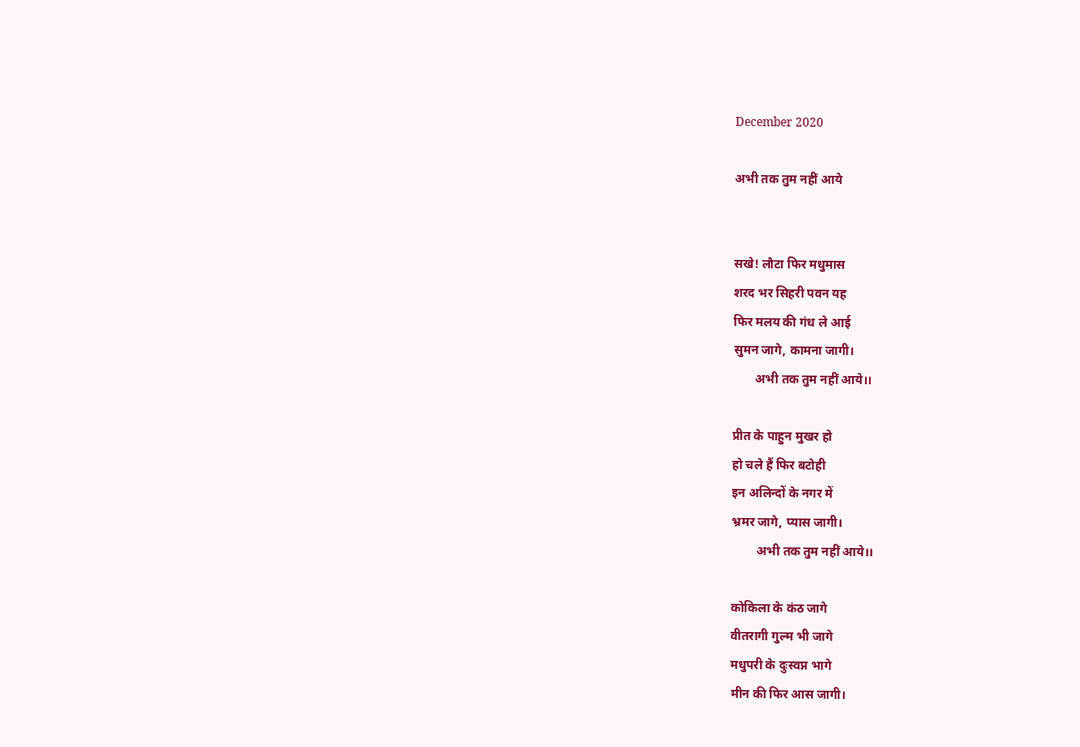December 2020

अभी तक तुम नहीं आये


सखे! लौटा फिर मधुमास
शरद भर सिहरी पवन यह
फिर मलय की गंध ले आई
सुमन जागे, कामना जागी।
       अभी तक तुम नहीं आये।।

प्रीत के पाहुन मुखर हो
हो चले हैं फिर बटोही
इन अलिन्दों के नगर में
भ्रमर जागे, प्यास जागी।
        अभी तक तुम नहीं आये।।

कोकिला के कंठ जागे
वीतरागी गुल्म भी जागे
मधुपरी के दुःस्वप्न भागे
मीन की फिर आस जागी।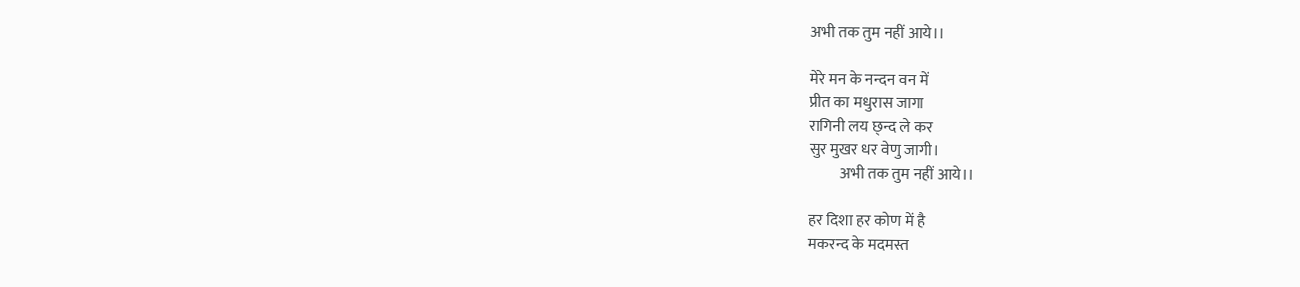अभी तक तुम नहीं आये।।

मेरे मन के नन्दन वन में
प्रीत का मधुरास जागा
रागिनी लय छ्न्द ले कर
सुर मुखर धर वेणु जागी।
          अभी तक तुम नहीं आये।।

हर दिशा हर कोण में है
मकरन्द के मदमस्त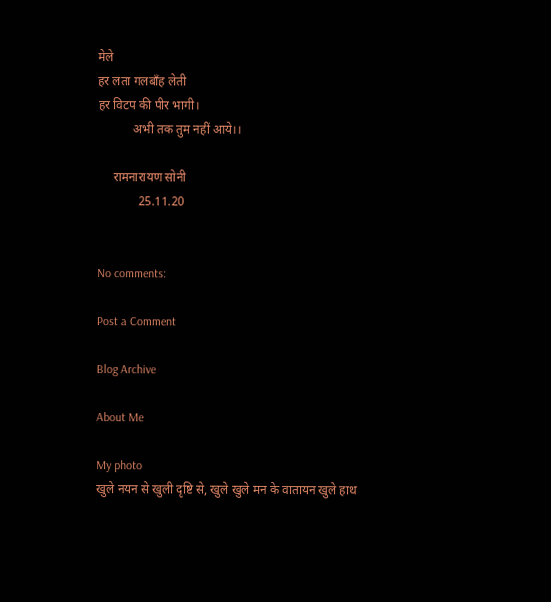मेले
हर लता गलबाँह लेती
हर विटप की पीर भागी।
           अभी तक तुम नहीं आये।।

     रामनारायण सोनी
             25.11.20


No comments:

Post a Comment

Blog Archive

About Me

My photo
खुले नयन से खुली दृष्टि से, खुले खुले मन के वातायन खुले हाथ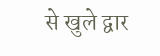से खुले द्वार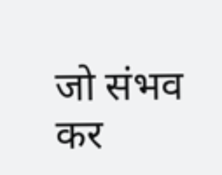जो संभव कर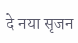दे नया सृजन